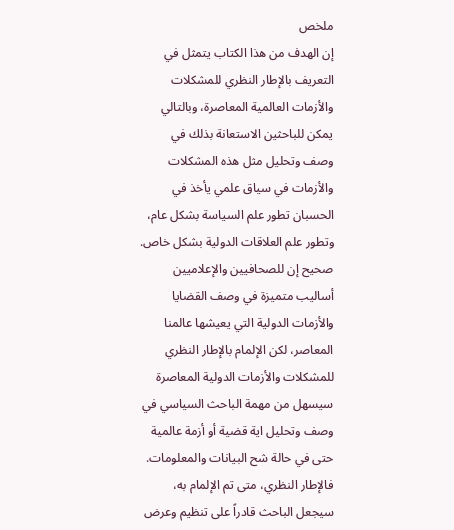ملخص
إن الهدف من هذا الكتاب يتمثل في التعريف بالإطار النظري للمشكلات والأزمات العالمية المعاصرة، وبالتالي يمكن للباحثين الاستعانة بذلك في وصف وتحليل مثل هذه المشكلات والأزمات في سياق علمي يأخذ في الحسبان تطور علم السياسة بشكل عام، وتطور علم العلاقات الدولية بشكل خاص. صحيح إن للصحافيين والإعلاميين أساليب متميزة في وصف القضايا والأزمات الدولية التي يعيشها عالمنا المعاصر، لكن الإلمام بالإطار النظري للمشكلات والأزمات الدولية المعاصرة سيسهل من مهمة الباحث السياسي في وصف وتحليل اية قضية أو أزمة عالمية حتى في حالة شح البيانات والمعلومات. فالإطار النظري، متى تم الإلمام به، سيجعل الباحث قادراً على تنظيم وعرض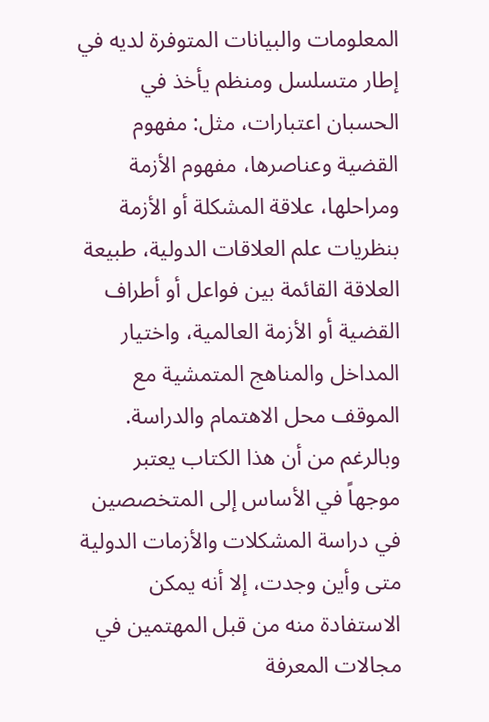المعلومات والبيانات المتوفرة لديه في إطار متسلسل ومنظم يأخذ في الحسبان اعتبارات، مثل: مفهوم القضية وعناصرها، مفهوم الأزمة ومراحلها، علاقة المشكلة أو الأزمة بنظريات علم العلاقات الدولية، طبيعة العلاقة القائمة بين فواعل أو أطراف القضية أو الأزمة العالمية، واختيار المداخل والمناهج المتمشية مع الموقف محل الاهتمام والدراسة. وبالرغم من أن هذا الكتاب يعتبر موجهاً في الأساس إلى المتخصصين في دراسة المشكلات والأزمات الدولية متى وأين وجدت، إلا أنه يمكن الاستفادة منه من قبل المهتمين في مجالات المعرفة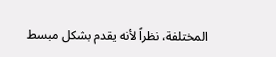المختلفة، نظراً لأنه يقدم بشكل مبسط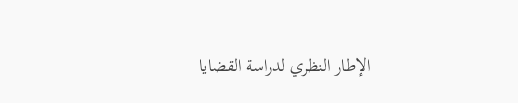الإطار النظري لدراسة القضايا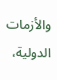والأزمات الدولية،